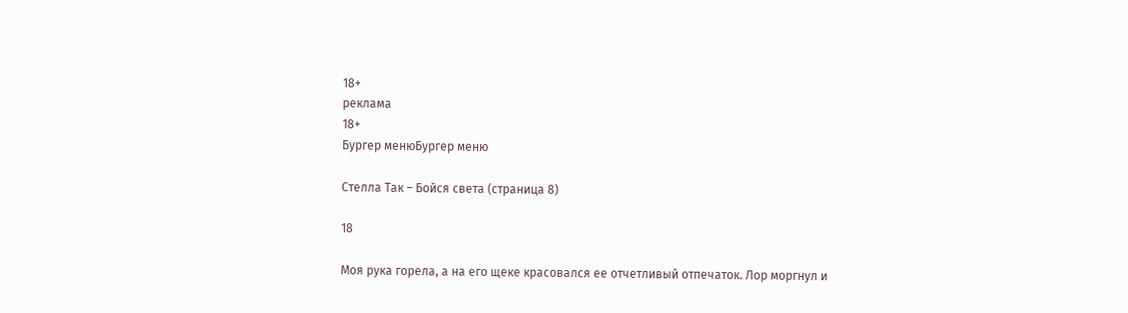18+
реклама
18+
Бургер менюБургер меню

Стелла Так – Бойся света (страница 8)

18

Моя рука горела, а на его щеке красовался ее отчетливый отпечаток. Лор моргнул и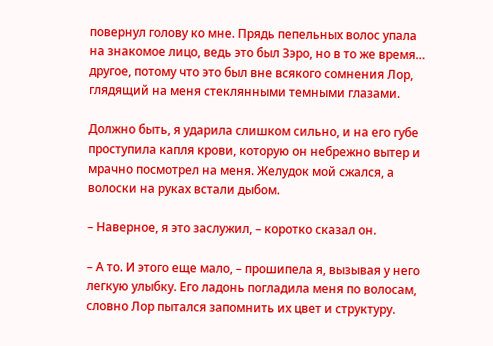повернул голову ко мне. Прядь пепельных волос упала на знакомое лицо, ведь это был Зэро, но в то же время… другое, потому что это был вне всякого сомнения Лор, глядящий на меня стеклянными темными глазами.

Должно быть, я ударила слишком сильно, и на его губе проступила капля крови, которую он небрежно вытер и мрачно посмотрел на меня. Желудок мой сжался, а волоски на руках встали дыбом.

– Наверное, я это заслужил, – коротко сказал он.

– А то. И этого еще мало, – прошипела я, вызывая у него легкую улыбку. Его ладонь погладила меня по волосам, словно Лор пытался запомнить их цвет и структуру.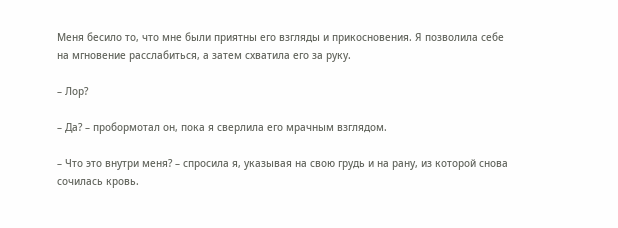Меня бесило то, что мне были приятны его взгляды и прикосновения. Я позволила себе на мгновение расслабиться, а затем схватила его за руку.

– Лор?

– Да? – пробормотал он, пока я сверлила его мрачным взглядом.

– Что это внутри меня? – спросила я, указывая на свою грудь и на рану, из которой снова сочилась кровь.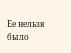Ее нельзя было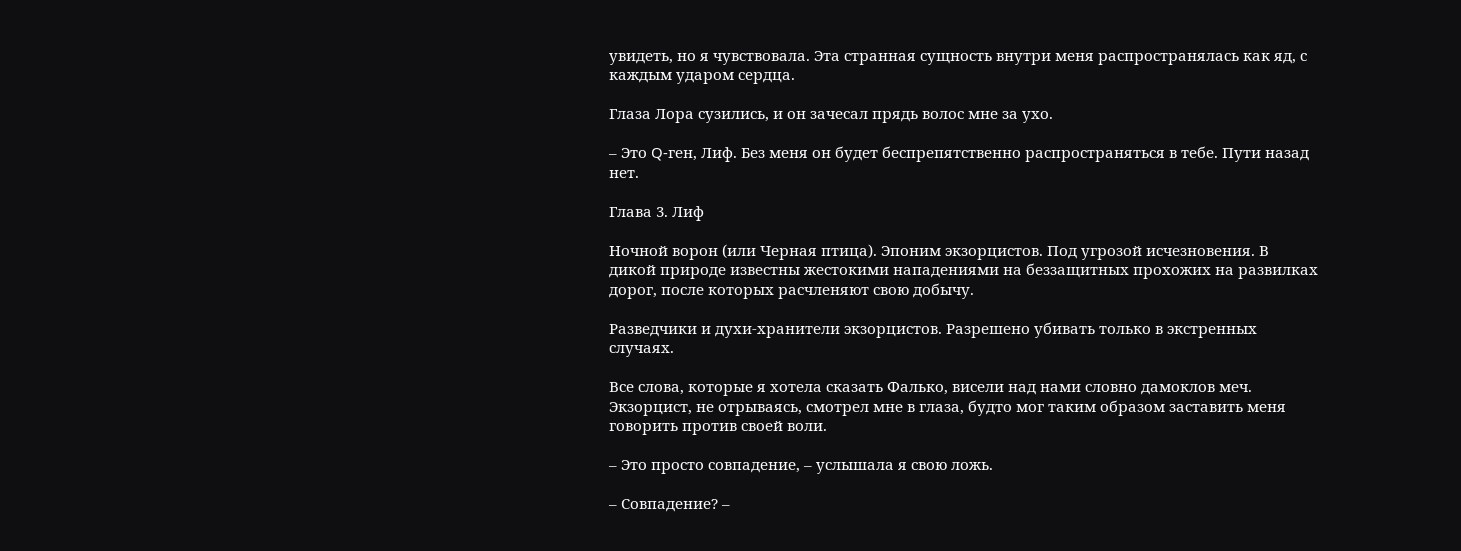увидеть, но я чувствовала. Эта странная сущность внутри меня распространялась как яд, с каждым ударом сердца.

Глаза Лора сузились, и он зачесал прядь волос мне за ухо.

– Это Q-ген, Лиф. Без меня он будет беспрепятственно распространяться в тебе. Пути назад нет.

Глава 3. Лиф

Ночной ворон (или Черная птица). Эпоним экзорцистов. Под угрозой исчезновения. В дикой природе известны жестокими нападениями на беззащитных прохожих на развилках дорог, после которых расчленяют свою добычу.

Разведчики и духи-хранители экзорцистов. Разрешено убивать только в экстренных случаях.

Все слова, которые я хотела сказать Фалько, висели над нами словно дамоклов меч. Экзорцист, не отрываясь, смотрел мне в глаза, будто мог таким образом заставить меня говорить против своей воли.

– Это просто совпадение, – услышала я свою ложь.

– Совпадение? –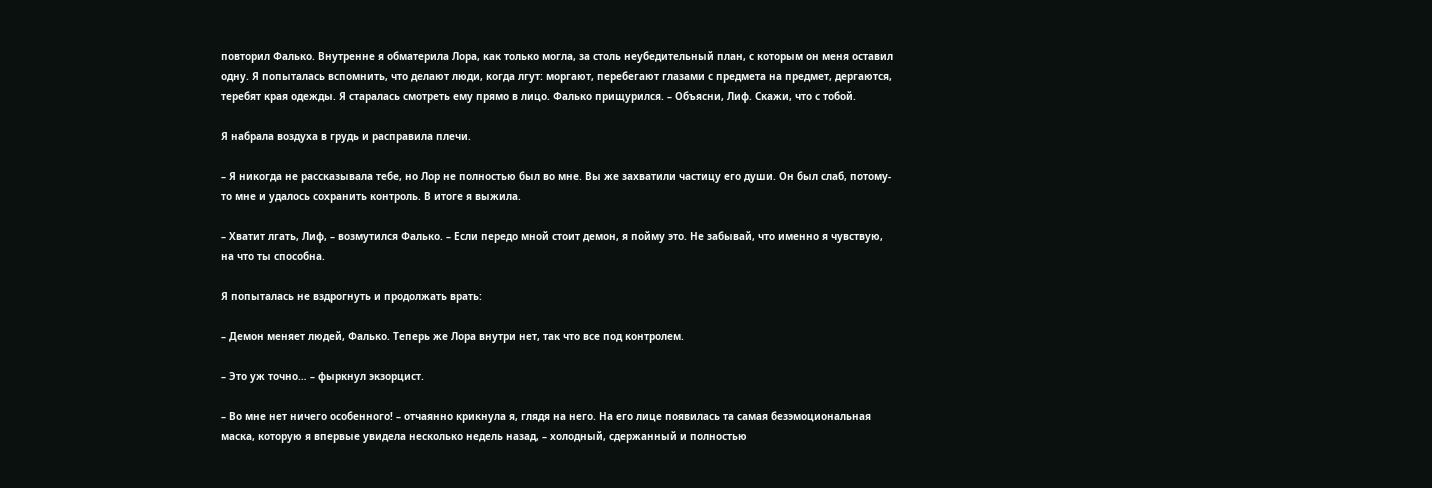повторил Фалько. Внутренне я обматерила Лора, как только могла, за столь неубедительный план, с которым он меня оставил одну. Я попыталась вспомнить, что делают люди, когда лгут: моргают, перебегают глазами с предмета на предмет, дергаются, теребят края одежды. Я старалась смотреть ему прямо в лицо. Фалько прищурился. – Объясни, Лиф. Скажи, что с тобой.

Я набрала воздуха в грудь и расправила плечи.

– Я никогда не рассказывала тебе, но Лор не полностью был во мне. Вы же захватили частицу его души. Он был слаб, потому-то мне и удалось сохранить контроль. В итоге я выжила.

– Хватит лгать, Лиф, – возмутился Фалько. – Если передо мной стоит демон, я пойму это. Не забывай, что именно я чувствую, на что ты способна.

Я попыталась не вздрогнуть и продолжать врать:

– Демон меняет людей, Фалько. Теперь же Лора внутри нет, так что все под контролем.

– Это уж точно… – фыркнул экзорцист.

– Во мне нет ничего особенного! – отчаянно крикнула я, глядя на него. На его лице появилась та самая безэмоциональная маска, которую я впервые увидела несколько недель назад, – холодный, сдержанный и полностью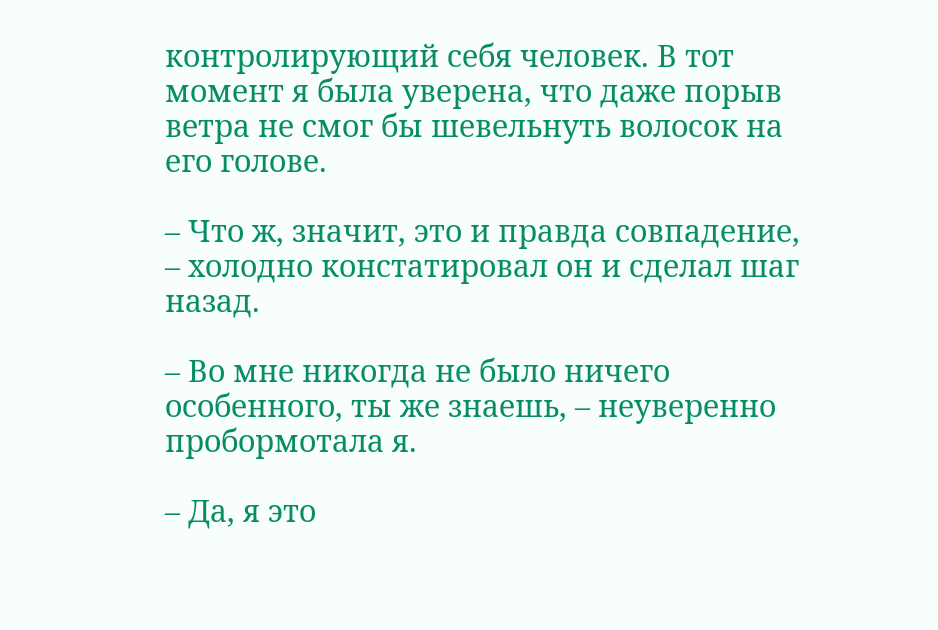контролирующий себя человек. В тот момент я была уверена, что даже порыв ветра не смог бы шевельнуть волосок на его голове.

– Что ж, значит, это и правда совпадение, – холодно констатировал он и сделал шаг назад.

– Во мне никогда не было ничего особенного, ты же знаешь, – неуверенно пробормотала я.

– Да, я это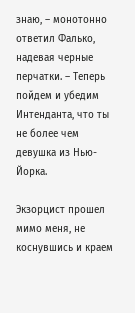знаю, – монотонно ответил Фалько, надевая черные перчатки. – Теперь пойдем и убедим Интенданта, что ты не более чем девушка из Нью-Йорка.

Экзорцист прошел мимо меня, не коснувшись и краем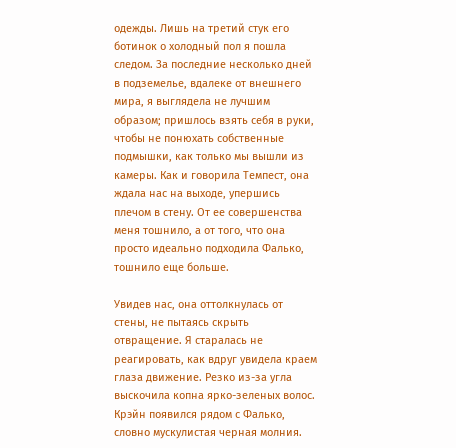одежды. Лишь на третий стук его ботинок о холодный пол я пошла следом. За последние несколько дней в подземелье, вдалеке от внешнего мира, я выглядела не лучшим образом; пришлось взять себя в руки, чтобы не понюхать собственные подмышки, как только мы вышли из камеры. Как и говорила Темпест, она ждала нас на выходе, упершись плечом в стену. От ее совершенства меня тошнило, а от того, что она просто идеально подходила Фалько, тошнило еще больше.

Увидев нас, она оттолкнулась от стены, не пытаясь скрыть отвращение. Я старалась не реагировать, как вдруг увидела краем глаза движение. Резко из-за угла выскочила копна ярко-зеленых волос. Крэйн появился рядом с Фалько, словно мускулистая черная молния.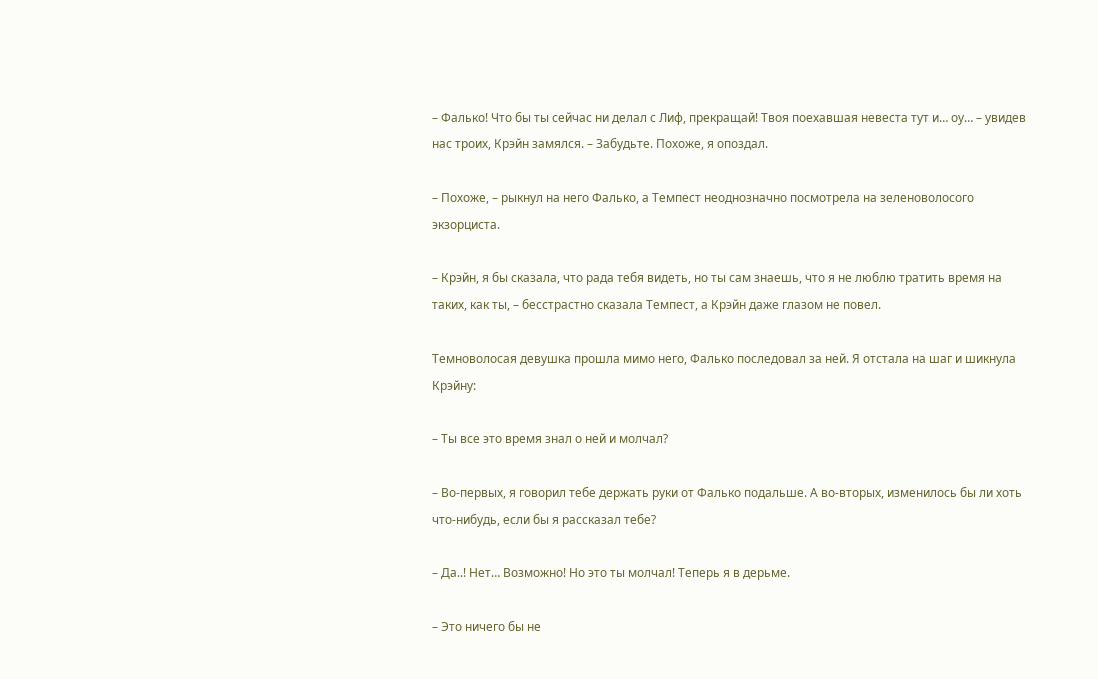– Фалько! Что бы ты сейчас ни делал с Лиф, прекращай! Твоя поехавшая невеста тут и… оу… – увидев нас троих, Крэйн замялся. – Забудьте. Похоже, я опоздал.

– Похоже, – рыкнул на него Фалько, а Темпест неоднозначно посмотрела на зеленоволосого экзорциста.

– Крэйн, я бы сказала, что рада тебя видеть, но ты сам знаешь, что я не люблю тратить время на таких, как ты, – бесстрастно сказала Темпест, а Крэйн даже глазом не повел.

Темноволосая девушка прошла мимо него, Фалько последовал за ней. Я отстала на шаг и шикнула Крэйну:

– Ты все это время знал о ней и молчал?

– Во-первых, я говорил тебе держать руки от Фалько подальше. А во-вторых, изменилось бы ли хоть что-нибудь, если бы я рассказал тебе?

– Да..! Нет… Возможно! Но это ты молчал! Теперь я в дерьме.

– Это ничего бы не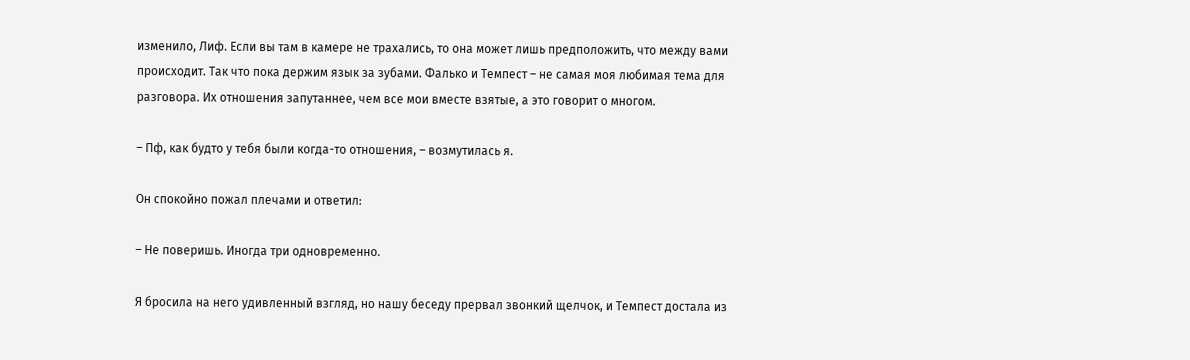изменило, Лиф. Если вы там в камере не трахались, то она может лишь предположить, что между вами происходит. Так что пока держим язык за зубами. Фалько и Темпест – не самая моя любимая тема для разговора. Их отношения запутаннее, чем все мои вместе взятые, а это говорит о многом.

– Пф, как будто у тебя были когда-то отношения, – возмутилась я.

Он спокойно пожал плечами и ответил:

– Не поверишь. Иногда три одновременно.

Я бросила на него удивленный взгляд, но нашу беседу прервал звонкий щелчок, и Темпест достала из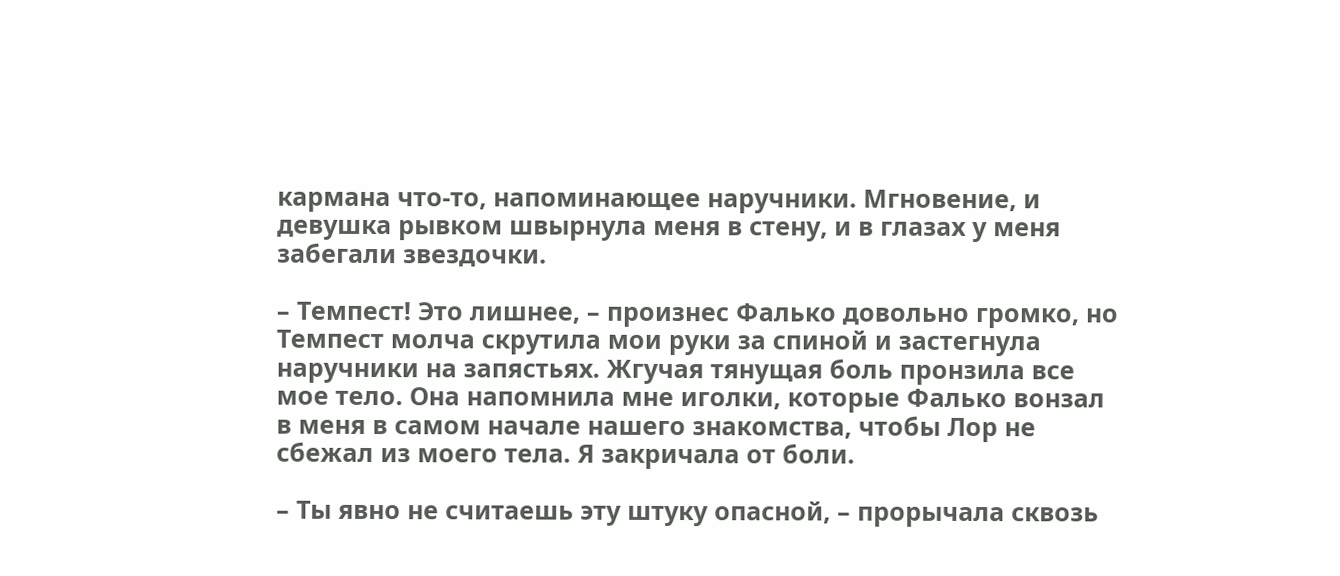кармана что-то, напоминающее наручники. Мгновение, и девушка рывком швырнула меня в стену, и в глазах у меня забегали звездочки.

– Темпест! Это лишнее, – произнес Фалько довольно громко, но Темпест молча скрутила мои руки за спиной и застегнула наручники на запястьях. Жгучая тянущая боль пронзила все мое тело. Она напомнила мне иголки, которые Фалько вонзал в меня в самом начале нашего знакомства, чтобы Лор не сбежал из моего тела. Я закричала от боли.

– Ты явно не считаешь эту штуку опасной, – прорычала сквозь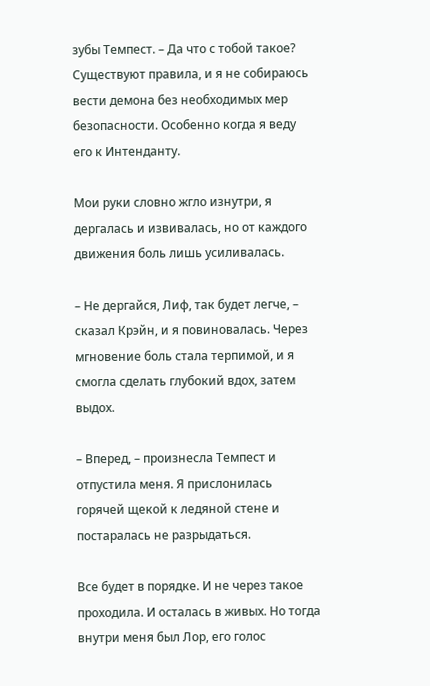зубы Темпест. – Да что с тобой такое? Существуют правила, и я не собираюсь вести демона без необходимых мер безопасности. Особенно когда я веду его к Интенданту.

Мои руки словно жгло изнутри, я дергалась и извивалась, но от каждого движения боль лишь усиливалась.

– Не дергайся, Лиф, так будет легче, – сказал Крэйн, и я повиновалась. Через мгновение боль стала терпимой, и я смогла сделать глубокий вдох, затем выдох.

– Вперед, – произнесла Темпест и отпустила меня. Я прислонилась горячей щекой к ледяной стене и постаралась не разрыдаться.

Все будет в порядке. И не через такое проходила. И осталась в живых. Но тогда внутри меня был Лор, его голос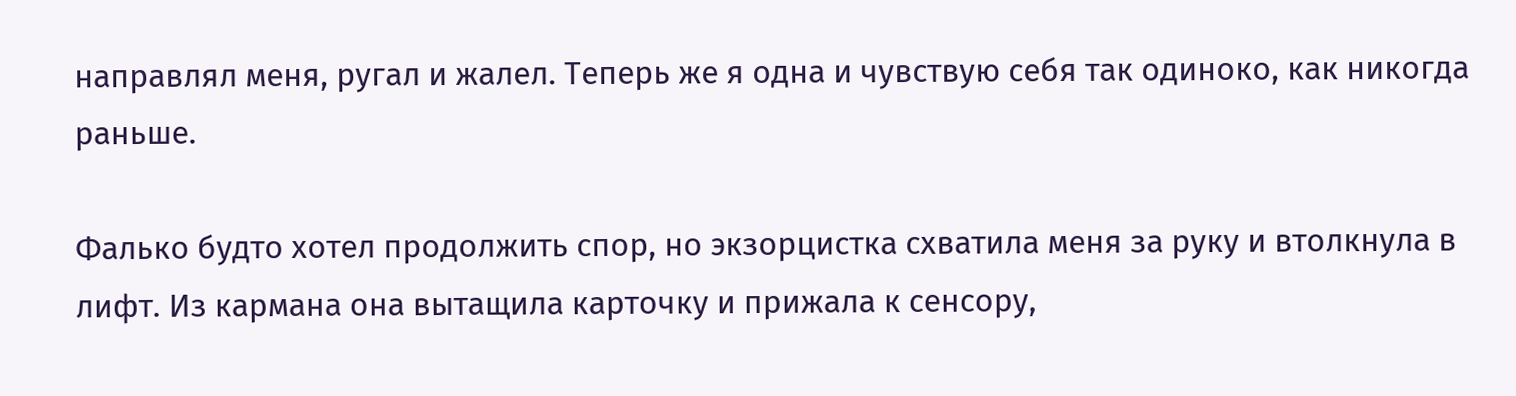направлял меня, ругал и жалел. Теперь же я одна и чувствую себя так одиноко, как никогда раньше.

Фалько будто хотел продолжить спор, но экзорцистка схватила меня за руку и втолкнула в лифт. Из кармана она вытащила карточку и прижала к сенсору,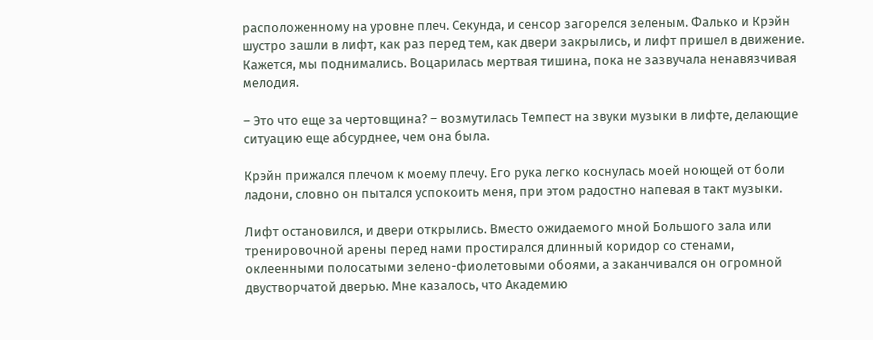расположенному на уровне плеч. Секунда, и сенсор загорелся зеленым. Фалько и Крэйн шустро зашли в лифт, как раз перед тем, как двери закрылись, и лифт пришел в движение. Кажется, мы поднимались. Воцарилась мертвая тишина, пока не зазвучала ненавязчивая мелодия.

– Это что еще за чертовщина? – возмутилась Темпест на звуки музыки в лифте, делающие ситуацию еще абсурднее, чем она была.

Крэйн прижался плечом к моему плечу. Его рука легко коснулась моей ноющей от боли ладони, словно он пытался успокоить меня, при этом радостно напевая в такт музыки.

Лифт остановился, и двери открылись. Вместо ожидаемого мной Большого зала или тренировочной арены перед нами простирался длинный коридор со стенами, оклеенными полосатыми зелено-фиолетовыми обоями, а заканчивался он огромной двустворчатой дверью. Мне казалось, что Академию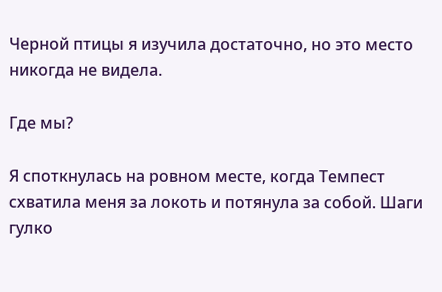Черной птицы я изучила достаточно, но это место никогда не видела.

Где мы?

Я споткнулась на ровном месте, когда Темпест схватила меня за локоть и потянула за собой. Шаги гулко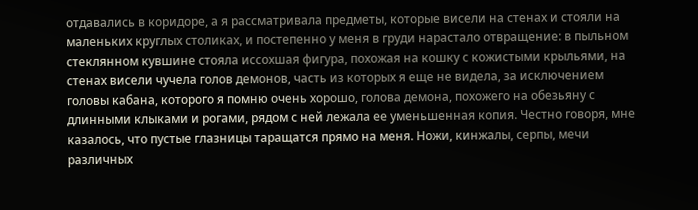отдавались в коридоре, а я рассматривала предметы, которые висели на стенах и стояли на маленьких круглых столиках, и постепенно у меня в груди нарастало отвращение: в пыльном стеклянном кувшине стояла иссохшая фигура, похожая на кошку с кожистыми крыльями, на стенах висели чучела голов демонов, часть из которых я еще не видела, за исключением головы кабана, которого я помню очень хорошо, голова демона, похожего на обезьяну с длинными клыками и рогами, рядом с ней лежала ее уменьшенная копия. Честно говоря, мне казалось, что пустые глазницы таращатся прямо на меня. Ножи, кинжалы, серпы, мечи различных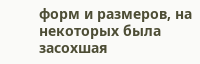форм и размеров, на некоторых была засохшая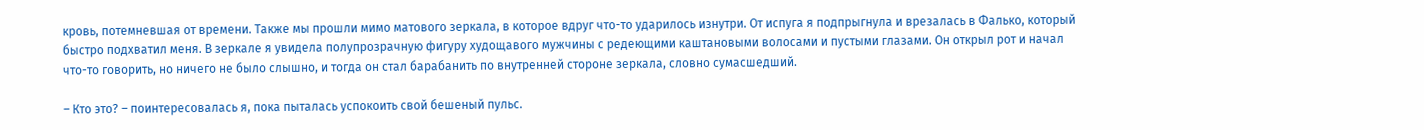кровь, потемневшая от времени. Также мы прошли мимо матового зеркала, в которое вдруг что-то ударилось изнутри. От испуга я подпрыгнула и врезалась в Фалько, который быстро подхватил меня. В зеркале я увидела полупрозрачную фигуру худощавого мужчины с редеющими каштановыми волосами и пустыми глазами. Он открыл рот и начал что-то говорить, но ничего не было слышно, и тогда он стал барабанить по внутренней стороне зеркала, словно сумасшедший.

– Кто это? – поинтересовалась я, пока пыталась успокоить свой бешеный пульс.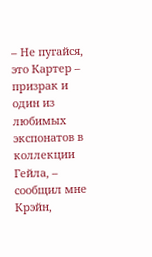– Не пугайся, это Картер – призрак и один из любимых экспонатов в коллекции Гейла, – сообщил мне Крэйн,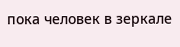пока человек в зеркале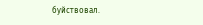буйствовал.